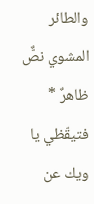والطائر المشوي نصٌّ ظاهرٌ * فتيقّظي يا ويك عن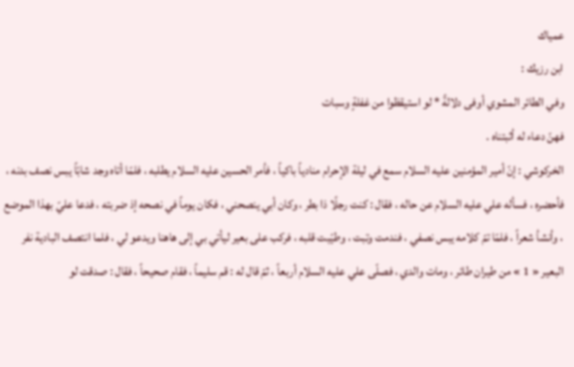عمياك
ابن رزيك :
وفي الطائر المشوي أوفى دلالةً * لو استيقظوا من غفلةٍ وسبات
فهنّ دعاء له أثبتناه .
الخركوشي : إنّ أمير المؤمنين عليه السلام سمع في ليلة الإحرام منادياً باكياً ، فأمر الحسين عليه السلام يطلبه ، فلمّا أتاه وجد شابّاً يبس نصف بدنه ، فأحضره ، فسأله علي عليه السلام عن حاله ، فقال : كنت رجلًا ذا بطر ، وكان أبي ينصحني ، فكان يوماً في نصحه إذ ضربته ، فدعا عليّ بهذا الموضع ، وأنشأ شعراً ، فلمّا تمّ كلامه يبس نصفي ، فندمت وتبت ، وطيّبت قلبه ، فركب على بعير ليأتي بي إلى هاهنا ويدعو لي ، فلما انتصف البادية نفر البعير « 1 » من طيران طائر ، ومات والدي ، فصلّى علي عليه السلام أربعاً ، ثمّ قال له : قم سليماً ، فقام صحيحاً ، فقال : صدقت لو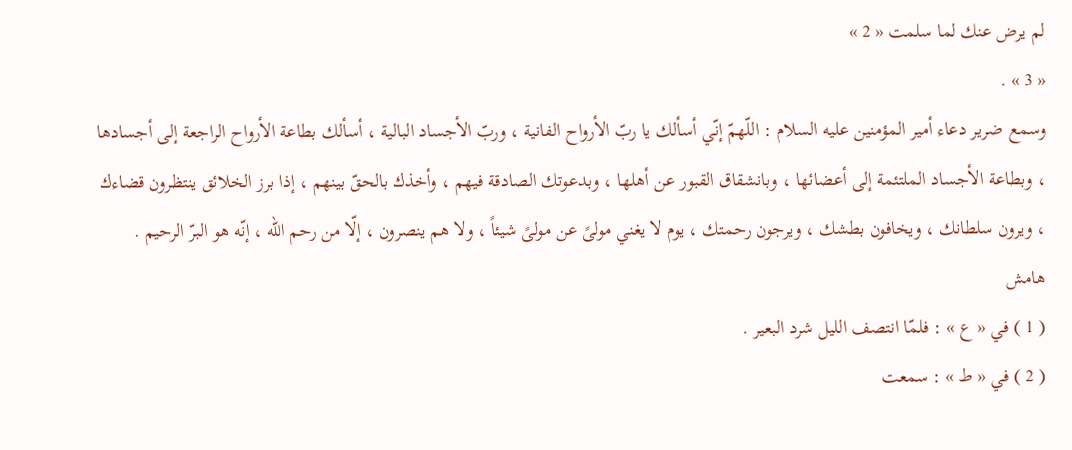لم يرض عنك لما سلمت « 2 »
« 3 » .
وسمع ضرير دعاء أمير المؤمنين عليه السلام : اللّهمّ إنّي أسألك يا ربّ الأرواح الفانية ، وربّ الأجساد البالية ، أسألك بطاعة الأرواح الراجعة إلى أجسادها ، وبطاعة الأجساد الملتئمة إلى أعضائها ، وبانشقاق القبور عن أهلها ، وبدعوتك الصادقة فيهم ، وأخذك بالحقّ بينهم ، إذا برز الخلائق ينتظرون قضاءك ، ويرون سلطانك ، ويخافون بطشك ، ويرجون رحمتك ، يوم لا يغني مولىً عن مولىً شيئاً ، ولا هم ينصرون ، إلّا من رحم اللّه ، إنّه هو البرّ الرحيم .
هامش
( 1 ) في « ع » : فلمّا انتصف الليل شرد البعير .
( 2 ) في « ط » : سمعت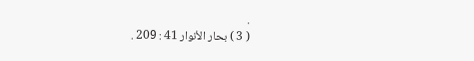.
( 3 ) بحار الأنوار 41 : 209 .